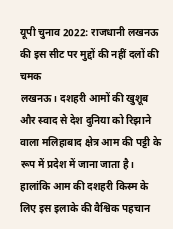यूपी चुनाव 2022: राजधानी लखनऊ की इस सीट पर मुद्दों की नहीं दलों की चमक
लखनऊ। दशहरी आमों की खुशूब और स्वाद से देश दुनिया को रिझाने वाला मलिहाबाद क्षेत्र आम की पट्टी के रूप में प्रदेश में जाना जाता है। हालांकि आम की दशहरी किस्म के लिए इस इलाके की वैश्विक पहचान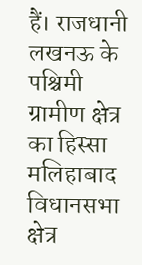हैं। राजधानी लखनऊ के पश्चिमी ग्रामीण क्षेत्र का हिस्सा मलिहाबाद विधानसभा क्षेत्र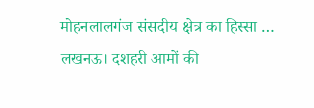मोहनलालगंज संसदीय क्षेत्र का हिस्सा …
लखनऊ। दशहरी आमों की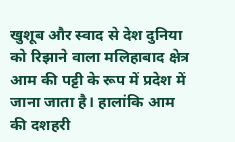खुशूब और स्वाद से देश दुनिया को रिझाने वाला मलिहाबाद क्षेत्र आम की पट्टी के रूप में प्रदेश में जाना जाता है। हालांकि आम की दशहरी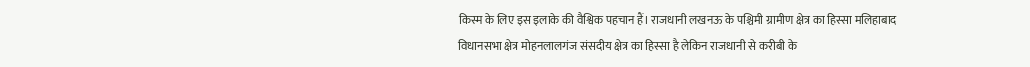किस्म के लिए इस इलाके की वैश्विक पहचान हैं। राजधानी लखनऊ के पश्चिमी ग्रामीण क्षेत्र का हिस्सा मलिहाबाद विधानसभा क्षेत्र मोहनलालगंज संसदीय क्षेत्र का हिस्सा है लेकिन राजधानी से करीबी के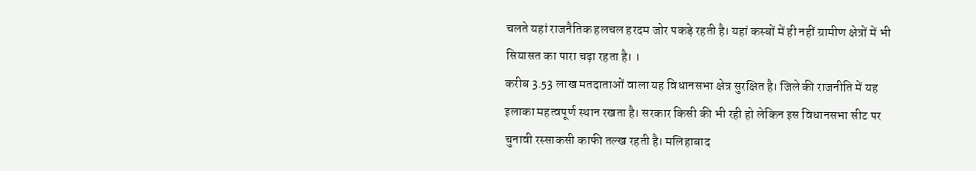चलते यहां राजनैतिक हलचल हरदम जोर पकड़े रहती है। यहां कस्बों में ही नहीं ग्रामीण क्षेत्रों में भी सियासत का पारा चढ़ा रहता है। ।
करीब 3.53 लाख मतदाताओं वाला यह विधानसभा क्षेत्र सुरक्षित है। जिले की राजनीति में यह इलाका महत्वपूर्ण स्थान रखता है। सरकार किसी की भी रही हो लेकिन इस विधानसभा सीट पर चुनावी रस्साकसी काफी तल्ख रहती है। मलिहाबाद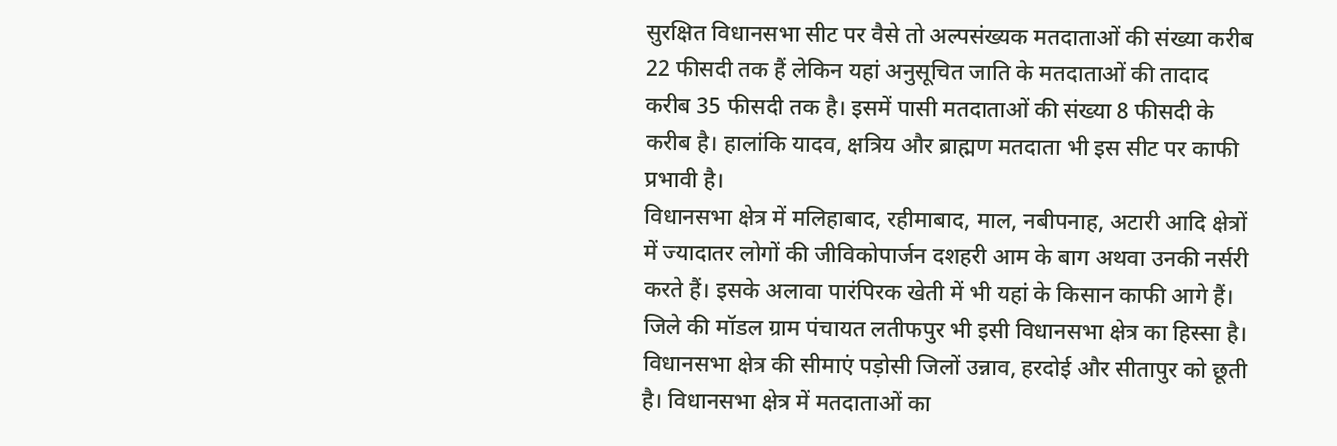सुरक्षित विधानसभा सीट पर वैसे तो अल्पसंख्यक मतदाताओं की संख्या करीब 22 फीसदी तक हैं लेकिन यहां अनुसूचित जाति के मतदाताओं की तादाद करीब 35 फीसदी तक है। इसमें पासी मतदाताओं की संख्या 8 फीसदी के करीब है। हालांकि यादव, क्षत्रिय और ब्राह्मण मतदाता भी इस सीट पर काफी प्रभावी है।
विधानसभा क्षेत्र में मलिहाबाद, रहीमाबाद, माल, नबीपनाह, अटारी आदि क्षेत्रों में ज्यादातर लोगों की जीविकोपार्जन दशहरी आम के बाग अथवा उनकी नर्सरी करते हैं। इसके अलावा पारंपिरक खेती में भी यहां के किसान काफी आगे हैं। जिले की मॉडल ग्राम पंचायत लतीफपुर भी इसी विधानसभा क्षेत्र का हिस्सा है। विधानसभा क्षेत्र की सीमाएं पड़ोसी जिलों उन्नाव, हरदोई और सीतापुर को छूती है। विधानसभा क्षेत्र में मतदाताओं का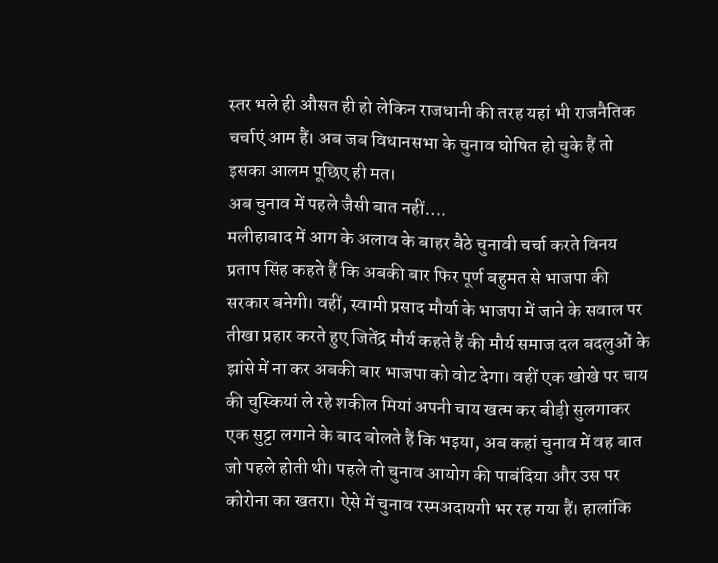स्तर भले ही औसत ही हो लेकिन राजधानी की तरह यहां भी राजनैतिक चर्चाएं आम हैं। अब जब विधानसभा के चुनाव घोषित हो चुके हैं तो इसका आलम पूछिए ही मत।
अब चुनाव में पहले जैसी बात नहीं….
मलीहाबाद में आग के अलाव के बाहर बैठे चुनावी चर्चा करते विनय प्रताप सिंह कहते हैं कि अबकी बार फिर पूर्ण बहुमत से भाजपा की सरकार बनेगी। वहीं, स्वामी प्रसाद मौर्या के भाजपा में जाने के सवाल पर तीखा प्रहार करते हुए जितेंद्र मौर्य कहते हैं की मौर्य समाज दल बदलुओं के झांसे में ना कर अबकी बार भाजपा को वोट देगा। वहीं एक खोखे पर चाय की चुस्कियां ले रहे शकील मियां अपनी चाय खत्म कर बीड़ी सुलगाकर एक सुट्टा लगाने के बाद बोलते हैं कि भइया, अब कहां चुनाव में वह बात जो पहले होती थी। पहले तो चुनाव आयोग की पाबंदिया और उस पर कोरोना का खतरा। ऐसे में चुनाव रस्मअदायगी भर रह गया हैं। हालांकि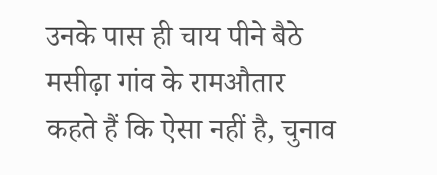उनके पास ही चाय पीने बैठे मसीढ़ा गांव के रामऔतार कहते हैं कि ऐसा नहीं है, चुनाव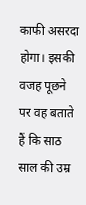काफी असरदा होगा। इसकी वजह पूछने पर वह बताते हैं कि साठ साल की उम्र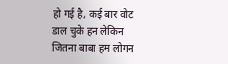हो गई है, कई बार वोट डाल चुके हन लेकिन जितना बाबा हम लोगन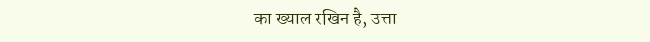का ख्याल रखिन है, उत्ता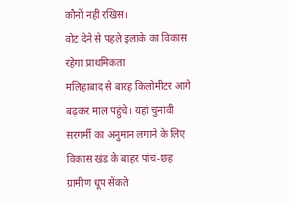कौनों नहीं रखिस।
वोट देने से पहले इलाके का विकास रहेगा प्राथमिकता
मलिहाबाद से बारह किलोमीटर आगे बढ़कर माल पहुंचे। यहां चुनावी सरगर्मी का अनुमान लगाने के लिए विकास खंड के बाहर पांच-छह ग्रामीण धूप सेंकते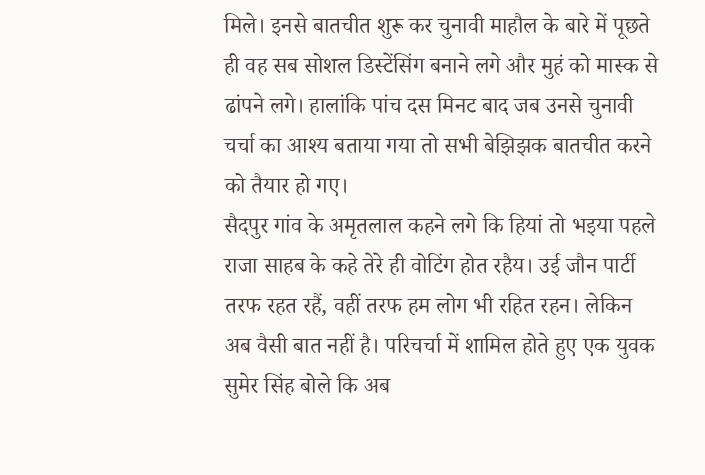मिले। इनसे बातचीत शुरू कर चुनावी माहौल के बारे में पूछते ही वह सब सोशल डिस्टेंसिंग बनाने लगे और मुहं को मास्क से ढांपने लगे। हालांकि पांच दस मिनट बाद जब उनसे चुनावी चर्चा का आश्य बताया गया तो सभी बेझिझक बातचीत करने को तैयार हो गए।
सैदपुर गांव के अमृतलाल कहने लगे कि हियां तो भइया पहले राजा साहब के कहे तेरे ही वोटिंग होत रहैय। उई जौन पार्टी तरफ रहत रहैं, वहीं तरफ हम लोग भी रहित रहन। लेकिन अब वैसी बात नहीं है। परिचर्चा में शामिल होते हुए एक युवक सुमेर सिंह बोले कि अब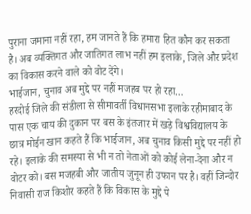पुराना जमाना नहीं रहा, हम जानते हैं कि हमारा हित कौन कर सकता है। अब व्यक्तिगत और जातिगत लाभ नहीं हम इलाके, जिले और प्रदेश का विकास करने वाले को वोट देंगे।
भाईजान, चुनाव अब मुद्दे पर नहीं मजहब पर हो रहा…
हरदोई जिले की संडीला से सीमावर्ती विधानसभा इलाके रहीमाबाद के पास एक चाय की दुकान पर बस के इंतजार में खड़े विश्वविद्यालय के छात्र मोईन खान कहते हैं कि भाईजान, अब चुनाव किसी मुद्दे पर नहीं हो रहे। इलाके की समस्या से भी न तो नेताओं को कोई लेना-देना और न वोटर को। बस मजहबी और जातीय जुनून ही उफान पर है। वहीं जिन्दोर निवासी राज किशोर कहते हैं कि विकास के मुद्दे पे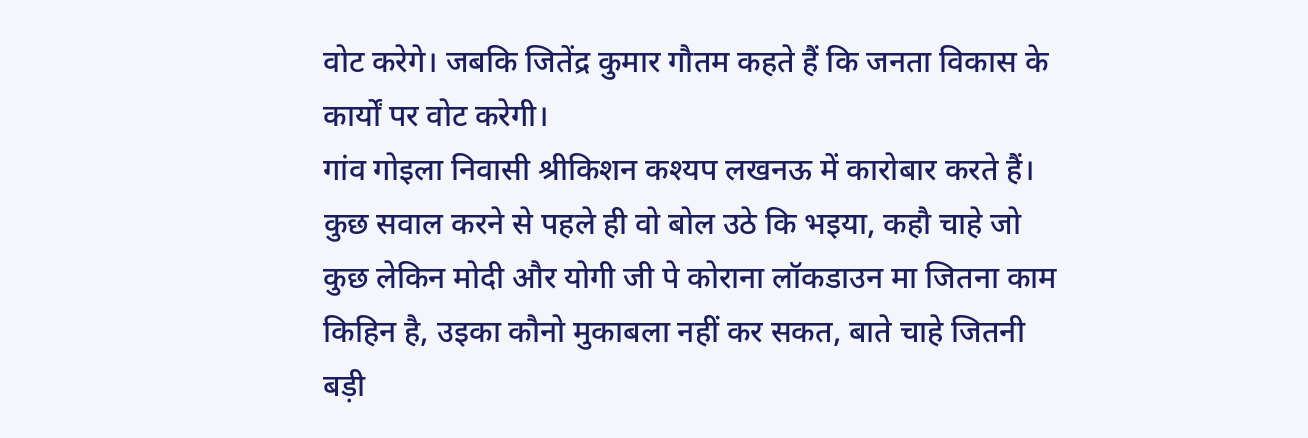वोट करेगे। जबकि जितेंद्र कुमार गौतम कहते हैं कि जनता विकास के कार्यों पर वोट करेगी।
गांव गोइला निवासी श्रीकिशन कश्यप लखनऊ में कारोबार करते हैं। कुछ सवाल करने से पहले ही वो बोल उठे कि भइया, कहौ चाहे जो कुछ लेकिन मोदी और योगी जी पे कोराना लॉकडाउन मा जितना काम किहिन है, उइका कौनो मुकाबला नहीं कर सकत, बाते चाहे जितनी बड़ी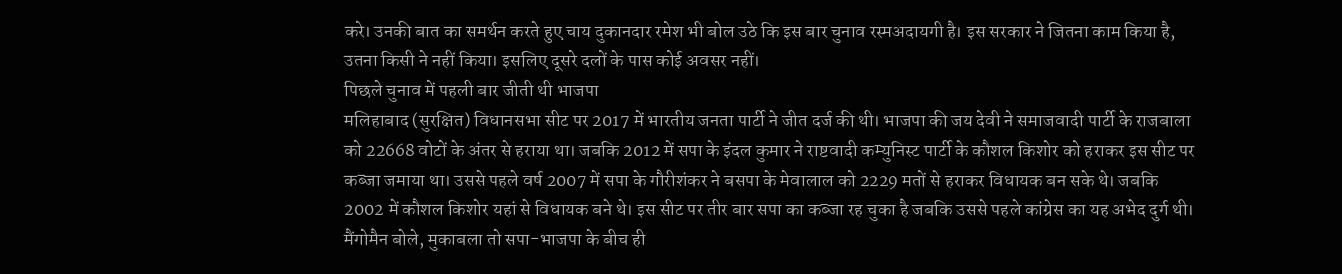करे। उनकी बात का समर्थन करते हुए चाय दुकानदार रमेश भी बोल उठे कि इस बार चुनाव रस्मअदायगी है। इस सरकार ने जितना काम किया है, उतना किसी ने नहीं किया। इसलिए दूसरे दलों के पास कोई अवसर नहीं।
पिछले चुनाव में पहली बार जीती थी भाजपा
मलिहाबाद (सुरक्षित) विधानसभा सीट पर 2017 में भारतीय जनता पार्टी ने जीत दर्ज की थी। भाजपा की जय देवी ने समाजवादी पार्टी के राजबाला को 22668 वोटों के अंतर से हराया था। जबकि 2012 में सपा के इंदल कुमार ने राष्टवादी कम्युनिस्ट पार्टी के कौशल किशोर को हराकर इस सीट पर कब्जा जमाया था। उससे पहले वर्ष 2007 में सपा के गौरीशंकर ने बसपा के मेवालाल को 2229 मतों से हराकर विधायक बन सके थे। जबकि 2002 में कौशल किशोर यहां से विधायक बने थे। इस सीट पर तीर बार सपा का कब्जा रह चुका है जबकि उससे पहले कांग्रेस का यह अभेद दुर्ग थी।
मैंगोमैन बोले, मुकाबला तो सपा-भाजपा के बीच ही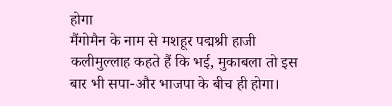होगा
मैंगोमैन के नाम से मशहूर पद्मश्री हाजी कलीमुल्लाह कहते हैं कि भई, मुकाबला तो इस बार भी सपा-और भाजपा के बीच ही होगा।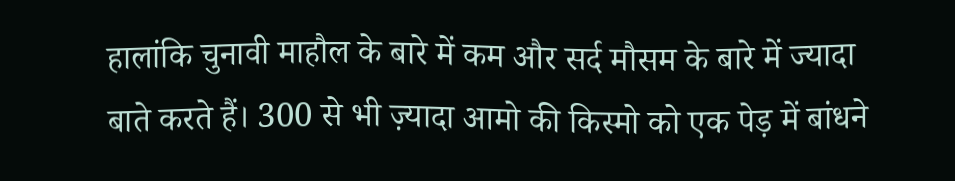हालांकि चुनावी माहौल के बारे में कम और सर्द मौसम के बारे में ज्यादा बाते करते हैं। 300 से भी ज़्यादा आमो की किस्मो को एक पेड़ में बांधने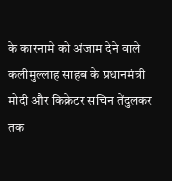के कारनामे को अंजाम देने वाले कलीमुल्लाह साहब के प्रधानमंत्री मोदी और किक्रेटर सचिन तेंदुलकर तक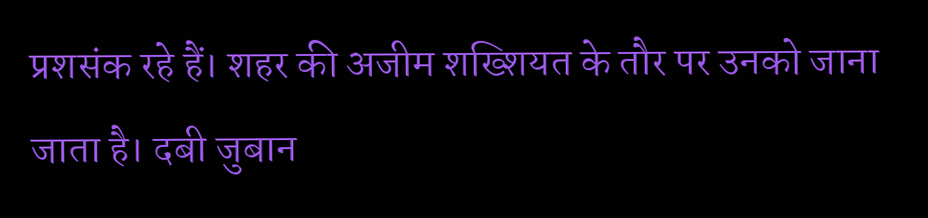प्रशसंक रहे हैं। शहर की अजीम शख्शियत के तौर पर उनको जाना जाता है। दबी जुबान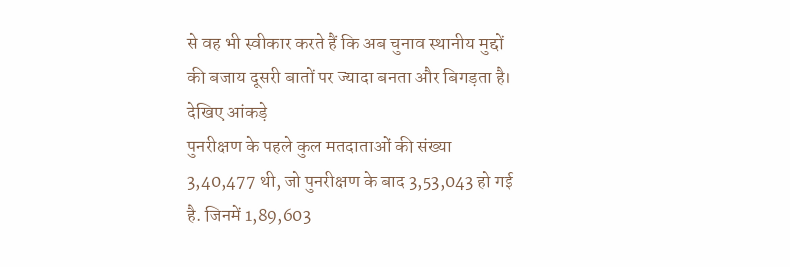से वह भी स्वीकार करते हैं कि अब चुनाव स्थानीय मुद्दों की बजाय दूसरी बातों पर ज्यादा बनता और बिगड़ता है।
देखिए आंकड़े
पुनरीक्षण के पहले कुल मतदाताओं की संख्या 3,40,477 थी, जो पुनरीक्षण के बाद 3,53,043 हो गई है. जिनमें 1,89,603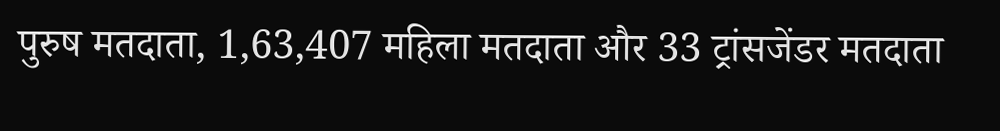पुरुष मतदाता, 1,63,407 महिला मतदाता और 33 ट्रांसजेंडर मतदाता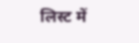लिस्ट में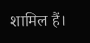शामिल हैं।